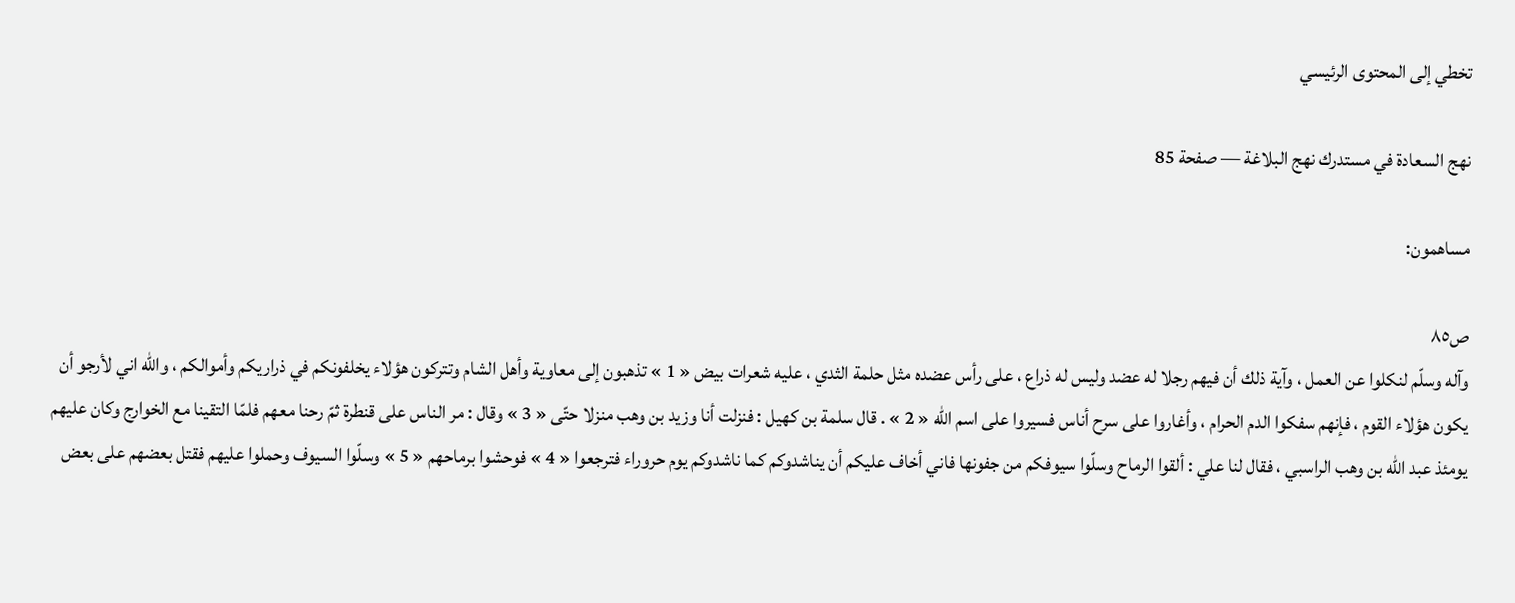تخطي إلى المحتوى الرئيسي

نهج السعادة في مستدرك نهج البلاغة — صفحة 85

مساهمون:

ص٨٥
وآله وسلّم لنكلوا عن العمل ، وآية ذلك أن فيهم رجلا له عضد وليس له ذراع ، على رأس عضده مثل حلمة الثدي ، عليه شعرات بيض « 1 » تذهبون إلى معاوية وأهل الشام وتتركون هؤلاء يخلفونكم في ذراريكم وأموالكم ، واللّه اني لأرجو أن يكون هؤلاء القوم ، فإنهم سفكوا الدم الحرام ، وأغاروا على سرح أناس فسيروا على اسم اللّه « 2 » . قال سلمة بن كهيل : فنزلت أنا وزيد بن وهب منزلا حتّى « 3 » وقال : مر الناس على قنطرة ثمّ رحنا معهم فلمّا التقينا مع الخوارج وكان عليهم يومئذ عبد اللّه بن وهب الراسبي ، فقال لنا علي : ألقوا الرماح وسلّوا سيوفكم من جفونها فاني أخاف عليكم أن يناشدوكم كما ناشدوكم يوم حروراء فترجعوا « 4 » فوحشوا برماحهم « 5 » وسلّوا السيوف وحملوا عليهم فقتل بعضهم على بعض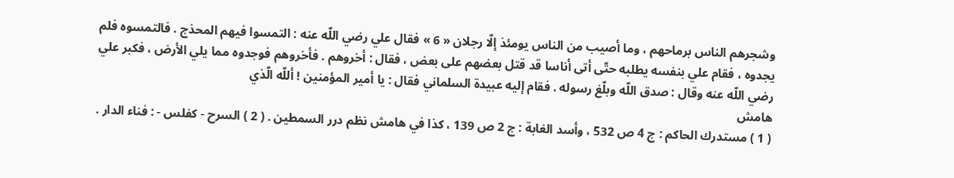وشجرهم الناس برماحهم ، وما أصيب من الناس يومئذ إلّا رجلان « 6 » فقال علي رضي اللّه عنه : التمسوا فيهم المحذج . فالتمسوه فلم يجدوه ، فقام علي بنفسه يطلبه حتّى أتى أناسا قد قتل بعضهم على بعض ، فقال : أخروهم . فأخروهم فوجدوه مما يلي الأرض ، فكبر علي رضي اللّه عنه وقال : صدق اللّه وبلّغ رسوله . فقام إليه عبيدة السلماني فقال : يا أمير المؤمنين ! أللّه الّذي
هامش
( 1 ) مستدرك الحاكم : ج 4 ص 532 ، وأسد الغابة : ج 2 ص 139 ، كذا في هامش نظم درر السمطين . ( 2 ) السرح - كفلس - : فناء الدار .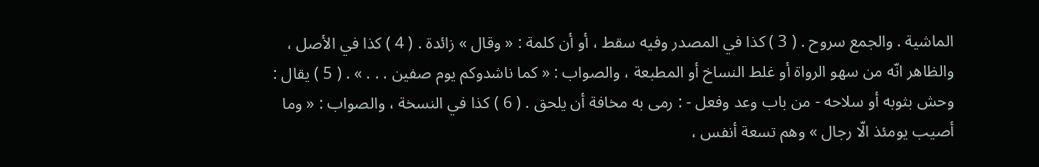الماشية . والجمع سروح . ( 3 ) كذا في المصدر وفيه سقط ، أو أن كلمة : « وقال » زائدة . ( 4 ) كذا في الأصل ، والظاهر انّه من سهو الرواة أو غلط النساخ أو المطبعة ، والصواب : « كما ناشدوكم يوم صفين . . . » . ( 5 ) يقال : وحش بثوبه أو سلاحه - من باب وعد وفعل - : رمى به مخافة أن يلحق . ( 6 ) كذا في النسخة ، والصواب : « وما أصيب يومئذ الّا رجال » وهم تسعة أنفس ،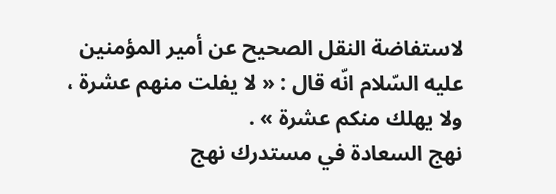لاستفاضة النقل الصحيح عن أمير المؤمنين عليه السّلام انّه قال : « لا يفلت منهم عشرة ، ولا يهلك منكم عشرة » .
نهج السعادة في مستدرك نهج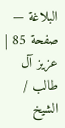البلاغة — صفحة 85 | عزيز آل طالب / الشيخ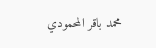محمد باقر المحمودي